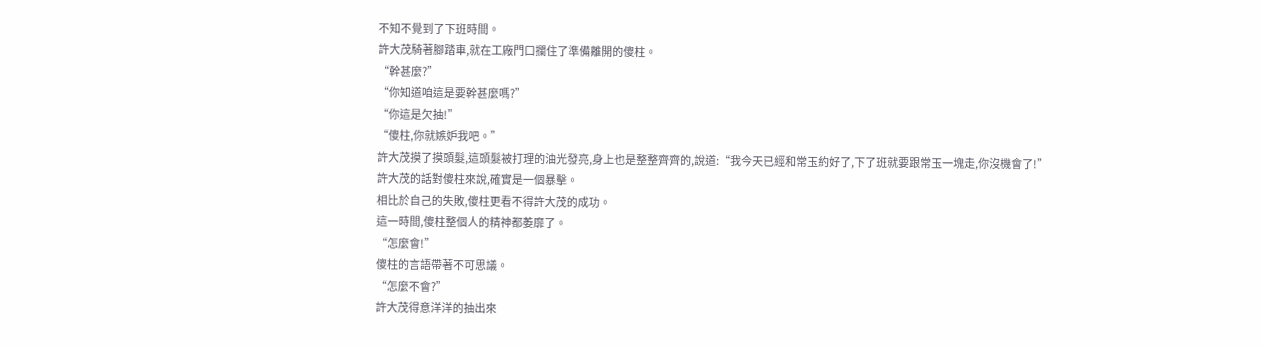不知不覺到了下班時間。
許大茂騎著腳踏車,就在工廠門口攔住了準備離開的傻柱。
“幹甚麼?”
“你知道咱這是要幹甚麼嗎?”
“你這是欠抽!”
“傻柱,你就嫉妒我吧。”
許大茂摸了摸頭髮,這頭髮被打理的油光發亮,身上也是整整齊齊的,說道:“我今天已經和常玉約好了,下了班就要跟常玉一塊走,你沒機會了!”
許大茂的話對傻柱來說,確實是一個暴擊。
相比於自己的失敗,傻柱更看不得許大茂的成功。
這一時間,傻柱整個人的精神都萎靡了。
“怎麼會!”
傻柱的言語帶著不可思議。
“怎麼不會?”
許大茂得意洋洋的抽出來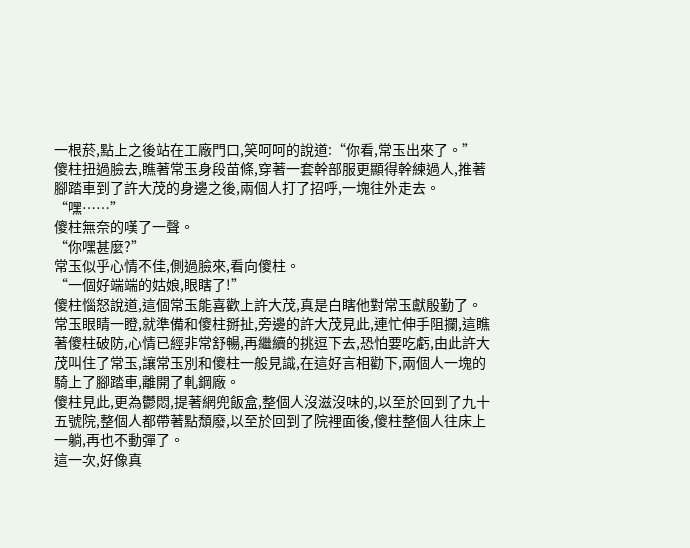一根菸,點上之後站在工廠門口,笑呵呵的說道:“你看,常玉出來了。”
傻柱扭過臉去,瞧著常玉身段苗條,穿著一套幹部服更顯得幹練過人,推著腳踏車到了許大茂的身邊之後,兩個人打了招呼,一塊往外走去。
“嘿……”
傻柱無奈的嘆了一聲。
“你嘿甚麼?”
常玉似乎心情不佳,側過臉來,看向傻柱。
“一個好端端的姑娘,眼瞎了!”
傻柱惱怒說道,這個常玉能喜歡上許大茂,真是白瞎他對常玉獻殷勤了。
常玉眼睛一瞪,就準備和傻柱掰扯,旁邊的許大茂見此,連忙伸手阻攔,這瞧著傻柱破防,心情已經非常舒暢,再繼續的挑逗下去,恐怕要吃虧,由此許大茂叫住了常玉,讓常玉別和傻柱一般見識,在這好言相勸下,兩個人一塊的騎上了腳踏車,離開了軋鋼廠。
傻柱見此,更為鬱悶,提著網兜飯盒,整個人沒滋沒味的,以至於回到了九十五號院,整個人都帶著點頹廢,以至於回到了院裡面後,傻柱整個人往床上一躺,再也不動彈了。
這一次,好像真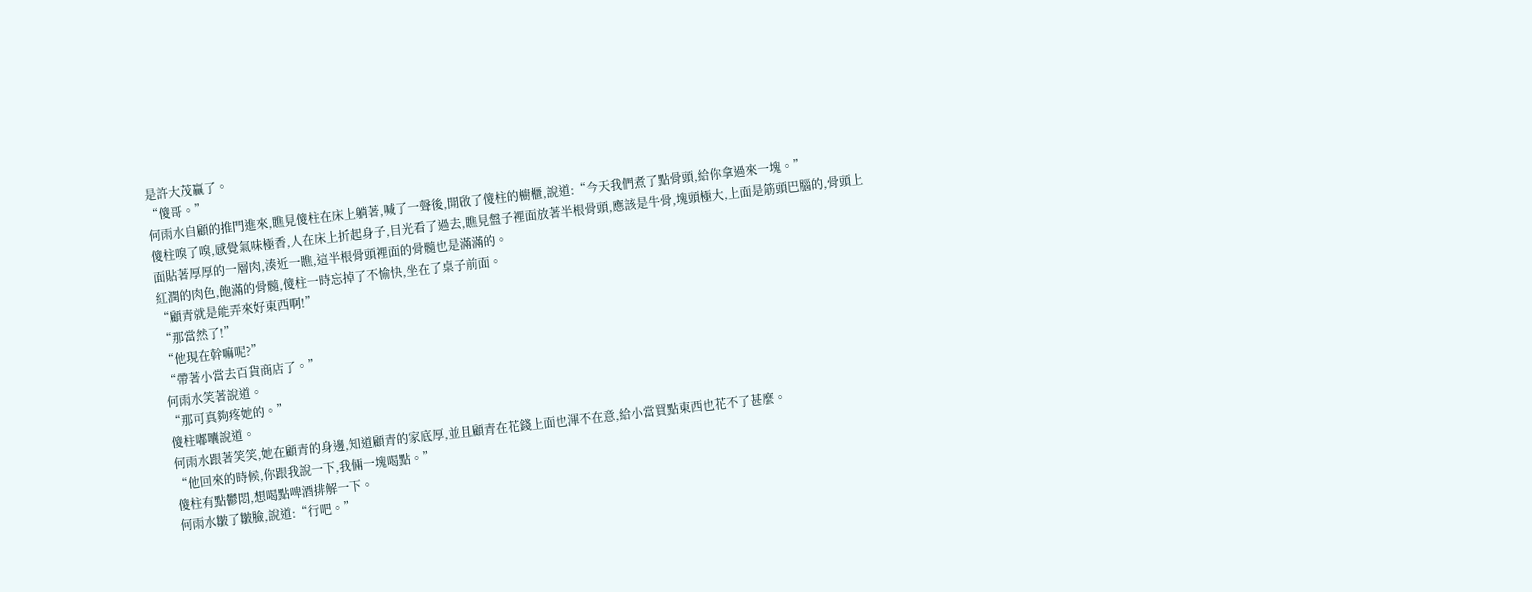是許大茂贏了。
“傻哥。”
何雨水自顧的推門進來,瞧見傻柱在床上躺著,喊了一聲後,開啟了傻柱的櫥櫃,說道:“今天我們煮了點骨頭,給你拿過來一塊。”
傻柱嗅了嗅,感覺氣味極香,人在床上折起身子,目光看了過去,瞧見盤子裡面放著半根骨頭,應該是牛骨,塊頭極大,上面是筋頭巴腦的,骨頭上面貼著厚厚的一層肉,湊近一瞧,這半根骨頭裡面的骨髓也是滿滿的。
紅潤的肉色,飽滿的骨髓,傻柱一時忘掉了不愉快,坐在了桌子前面。
“顧青就是能弄來好東西啊!”
“那當然了!”
“他現在幹嘛呢?”
“帶著小當去百貨商店了。”
何雨水笑著說道。
“那可真夠疼她的。”
傻柱嘟囔說道。
何雨水跟著笑笑,她在顧青的身邊,知道顧青的家底厚,並且顧青在花錢上面也渾不在意,給小當買點東西也花不了甚麼。
“他回來的時候,你跟我說一下,我倆一塊喝點。”
傻柱有點鬱悶,想喝點啤酒排解一下。
何雨水皺了皺臉,說道:“行吧。”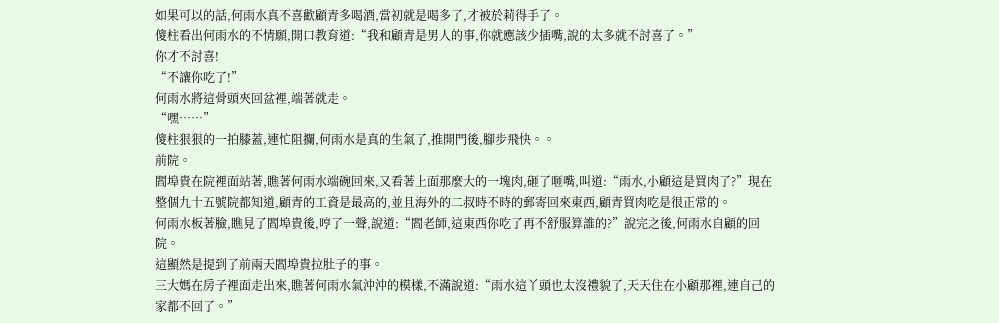如果可以的話,何雨水真不喜歡顧青多喝酒,當初就是喝多了,才被於莉得手了。
傻柱看出何雨水的不情願,開口教育道:“我和顧青是男人的事,你就應該少插嘴,說的太多就不討喜了。”
你才不討喜!
“不讓你吃了!”
何雨水將這骨頭夾回盆裡,端著就走。
“嘿……”
傻柱狠狠的一拍膝蓋,連忙阻攔,何雨水是真的生氣了,推開門後,腳步飛快。。
前院。
閻埠貴在院裡面站著,瞧著何雨水端碗回來,又看著上面那麼大的一塊肉,砸了咂嘴,叫道:“雨水,小顧這是買肉了?”現在整個九十五號院都知道,顧青的工資是最高的,並且海外的二叔時不時的郵寄回來東西,顧青買肉吃是很正常的。
何雨水板著臉,瞧見了閻埠貴後,哼了一聲,說道:“閻老師,這東西你吃了再不舒服算誰的?”說完之後,何雨水自顧的回院。
這顯然是提到了前兩天閻埠貴拉肚子的事。
三大媽在房子裡面走出來,瞧著何雨水氣沖沖的模樣,不滿說道:“雨水這丫頭也太沒禮貌了,天天住在小顧那裡,連自己的家都不回了。”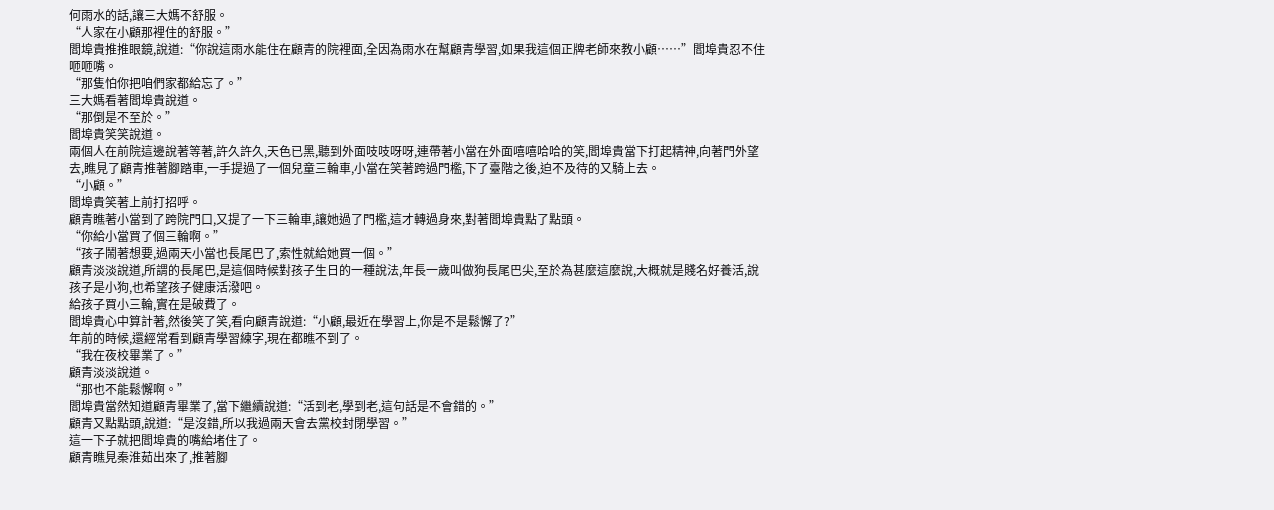何雨水的話,讓三大媽不舒服。
“人家在小顧那裡住的舒服。”
閻埠貴推推眼鏡,說道:“你說這雨水能住在顧青的院裡面,全因為雨水在幫顧青學習,如果我這個正牌老師來教小顧……”閻埠貴忍不住咂咂嘴。
“那隻怕你把咱們家都給忘了。”
三大媽看著閻埠貴說道。
“那倒是不至於。”
閻埠貴笑笑說道。
兩個人在前院這邊說著等著,許久許久,天色已黑,聽到外面吱吱呀呀,連帶著小當在外面嘻嘻哈哈的笑,閻埠貴當下打起精神,向著門外望去,瞧見了顧青推著腳踏車,一手提過了一個兒童三輪車,小當在笑著跨過門檻,下了臺階之後,迫不及待的又騎上去。
“小顧。”
閻埠貴笑著上前打招呼。
顧青瞧著小當到了跨院門口,又提了一下三輪車,讓她過了門檻,這才轉過身來,對著閻埠貴點了點頭。
“你給小當買了個三輪啊。”
“孩子鬧著想要,過兩天小當也長尾巴了,索性就給她買一個。”
顧青淡淡說道,所謂的長尾巴,是這個時候對孩子生日的一種說法,年長一歲叫做狗長尾巴尖,至於為甚麼這麼說,大概就是賤名好養活,說孩子是小狗,也希望孩子健康活潑吧。
給孩子買小三輪,實在是破費了。
閻埠貴心中算計著,然後笑了笑,看向顧青說道:“小顧,最近在學習上,你是不是鬆懈了?”
年前的時候,還經常看到顧青學習練字,現在都瞧不到了。
“我在夜校畢業了。”
顧青淡淡說道。
“那也不能鬆懈啊。”
閻埠貴當然知道顧青畢業了,當下繼續說道:“活到老,學到老,這句話是不會錯的。”
顧青又點點頭,說道:“是沒錯,所以我過兩天會去黨校封閉學習。”
這一下子就把閻埠貴的嘴給堵住了。
顧青瞧見秦淮茹出來了,推著腳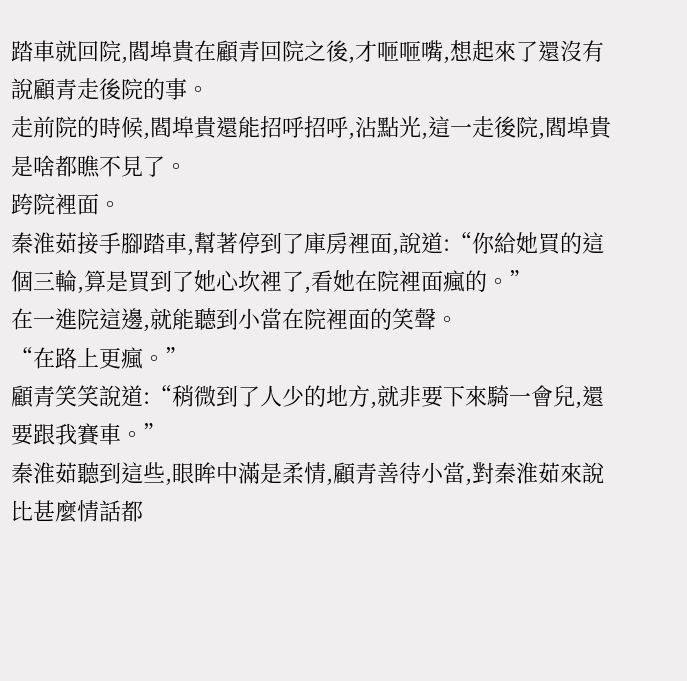踏車就回院,閻埠貴在顧青回院之後,才咂咂嘴,想起來了還沒有說顧青走後院的事。
走前院的時候,閻埠貴還能招呼招呼,沾點光,這一走後院,閻埠貴是啥都瞧不見了。
跨院裡面。
秦淮茹接手腳踏車,幫著停到了庫房裡面,說道:“你給她買的這個三輪,算是買到了她心坎裡了,看她在院裡面瘋的。”
在一進院這邊,就能聽到小當在院裡面的笑聲。
“在路上更瘋。”
顧青笑笑說道:“稍微到了人少的地方,就非要下來騎一會兒,還要跟我賽車。”
秦淮茹聽到這些,眼眸中滿是柔情,顧青善待小當,對秦淮茹來說比甚麼情話都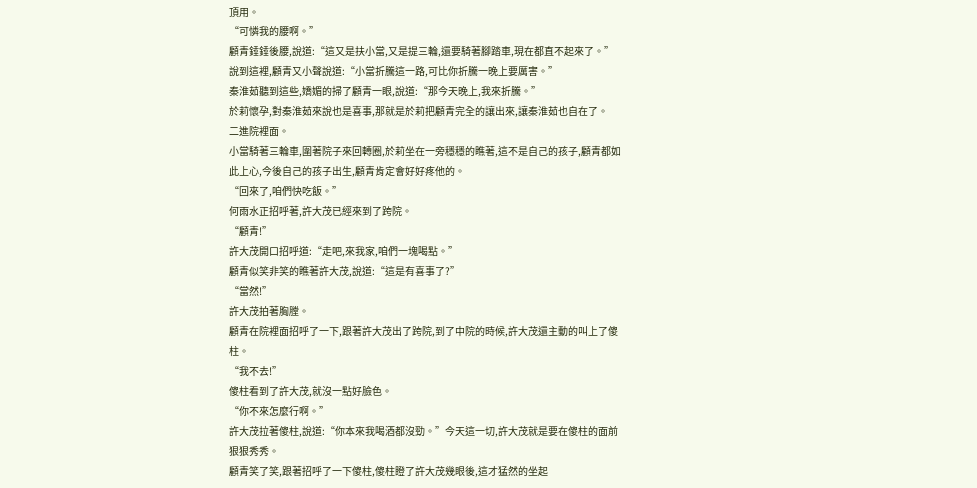頂用。
“可憐我的腰啊。”
顧青錘錘後腰,說道:“這又是扶小當,又是提三輪,還要騎著腳踏車,現在都直不起來了。”說到這裡,顧青又小聲說道:“小當折騰這一路,可比你折騰一晚上要厲害。”
秦淮茹聽到這些,嬌媚的掃了顧青一眼,說道:“那今天晚上,我來折騰。”
於莉懷孕,對秦淮茹來說也是喜事,那就是於莉把顧青完全的讓出來,讓秦淮茹也自在了。
二進院裡面。
小當騎著三輪車,圍著院子來回轉圈,於莉坐在一旁穩穩的瞧著,這不是自己的孩子,顧青都如此上心,今後自己的孩子出生,顧青肯定會好好疼他的。
“回來了,咱們快吃飯。”
何雨水正招呼著,許大茂已經來到了跨院。
“顧青!”
許大茂開口招呼道:“走吧,來我家,咱們一塊喝點。”
顧青似笑非笑的瞧著許大茂,說道:“這是有喜事了?”
“當然!”
許大茂拍著胸膛。
顧青在院裡面招呼了一下,跟著許大茂出了跨院,到了中院的時候,許大茂還主動的叫上了傻柱。
“我不去!”
傻柱看到了許大茂,就沒一點好臉色。
“你不來怎麼行啊。”
許大茂拉著傻柱,說道:“你本來我喝酒都沒勁。”今天這一切,許大茂就是要在傻柱的面前狠狠秀秀。
顧青笑了笑,跟著招呼了一下傻柱,傻柱瞪了許大茂幾眼後,這才猛然的坐起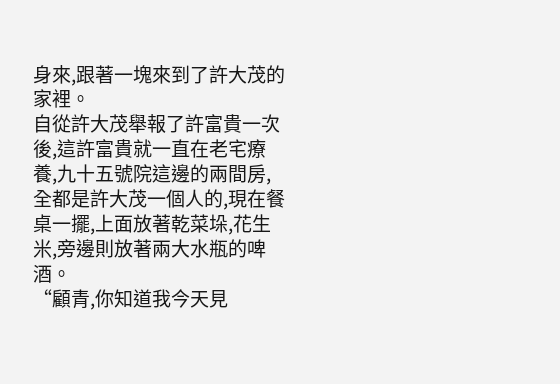身來,跟著一塊來到了許大茂的家裡。
自從許大茂舉報了許富貴一次後,這許富貴就一直在老宅療養,九十五號院這邊的兩間房,全都是許大茂一個人的,現在餐桌一擺,上面放著乾菜垛,花生米,旁邊則放著兩大水瓶的啤酒。
“顧青,你知道我今天見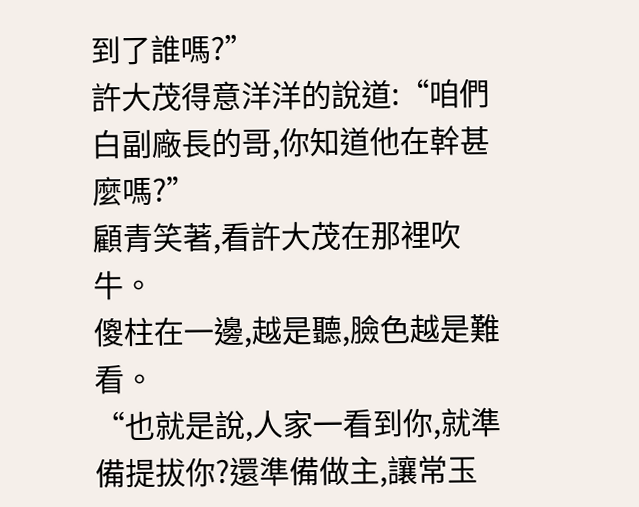到了誰嗎?”
許大茂得意洋洋的說道:“咱們白副廠長的哥,你知道他在幹甚麼嗎?”
顧青笑著,看許大茂在那裡吹牛。
傻柱在一邊,越是聽,臉色越是難看。
“也就是說,人家一看到你,就準備提拔你?還準備做主,讓常玉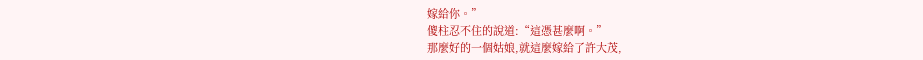嫁給你。”
傻柱忍不住的說道:“這憑甚麼啊。”
那麼好的一個姑娘,就這麼嫁給了許大茂,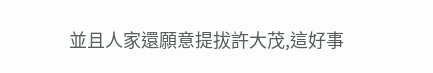並且人家還願意提拔許大茂,這好事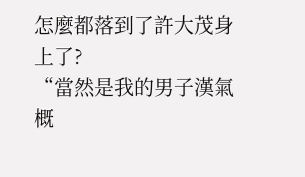怎麼都落到了許大茂身上了?
“當然是我的男子漢氣概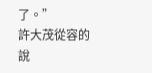了。”
許大茂從容的說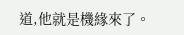道,他就是機緣來了。